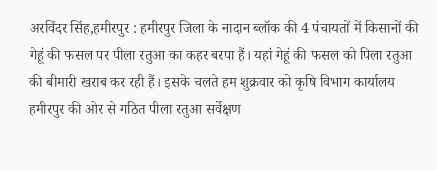अरविंदर सिंह,हमीरपुर : हमीरपुर जिला के नादान ब्लॉक की 4 पंचायतों में किसानों की गेहूं की फसल पर पीला रतुआ का कहर बरपा हैं। यहां गेहूं की फसल को पिला रतुआ की बीमारी खराब कर रही हैं। इसके चलते हम शुक्रवार को कृषि विभाग कार्यालय हमीरपुर की ओर से गठित पीला रतुआ सर्वेक्षण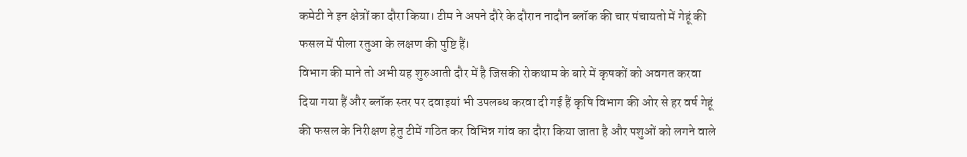कमेटी ने इन क्षेत्रों का दौरा किया। टीम ने अपने दौरे के दौरान नादौन ब्लॉक की चार पंचायतो में गेहूं की फसल में पीला रतुआ के लक्षण की पुष्टि हैं।
विभाग की माने तो अभी यह शुरुआती दौर में है जिसकी रोकथाम के बारे में कृषकों को अवगत करवा दिया गया हैं और ब्लॉक स्तर पर दवाइयां भी उपलब्ध करवा दी गई हैं कृषि विभाग की ओर से हर वर्ष गेहूं की फसल के निरीक्षण हेतु टीमें गठित कर विभिन्न गांव का दौरा किया जाता है और पशुओं को लगने वाले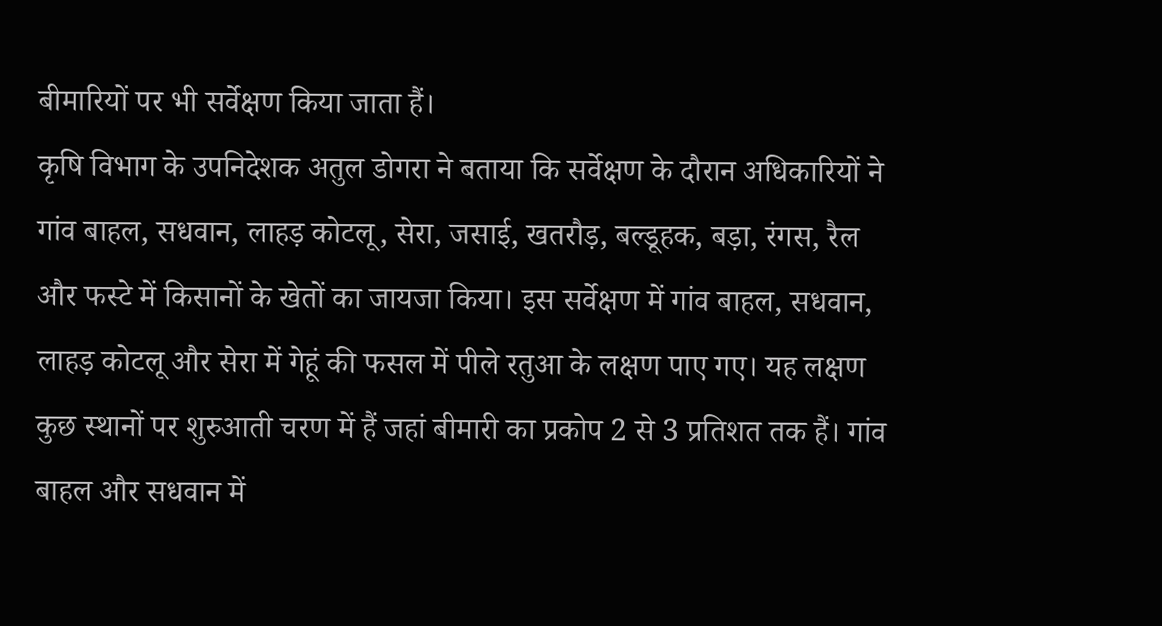बीमारियों पर भी सर्वेक्षण किया जाता हैं।
कृषि विभाग के उपनिदेशक अतुल डोगरा ने बताया कि सर्वेक्षण के दौरान अधिकारियों ने गांव बाहल, सधवान, लाहड़ कोटलू, सेरा, जसाई, खतरौड़, बल्डूहक, बड़ा, रंगस, रैल और फस्टे में किसानों के खेतों का जायजा किया। इस सर्वेक्षण में गांव बाहल, सधवान, लाहड़ कोटलू और सेरा में गेहूं की फसल में पीले रतुआ के लक्षण पाए गए। यह लक्षण कुछ स्थानों पर शुरुआती चरण में हैं जहां बीमारी का प्रकोप 2 से 3 प्रतिशत तक हैं। गांव बाहल और सधवान में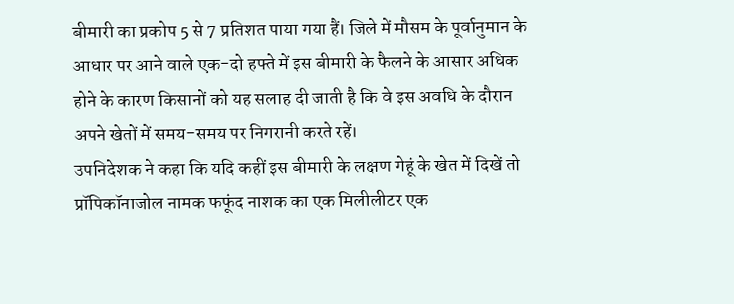बीमारी का प्रकोप 5 से 7 प्रतिशत पाया गया हैं। जिले में मौसम के पूर्वानुमान के आधार पर आने वाले एक-दो हफ्ते में इस बीमारी के फैलने के आसार अधिक होने के कारण किसानों को यह सलाह दी जाती है कि वे इस अवधि के दौरान अपने खेतों में समय-समय पर निगरानी करते रहें।
उपनिदेशक ने कहा कि यदि कहीं इस बीमारी के लक्षण गेहूं के खेत में दिखें तो प्रॉपिकॉनाजोल नामक फफूंद नाशक का एक मिलीलीटर एक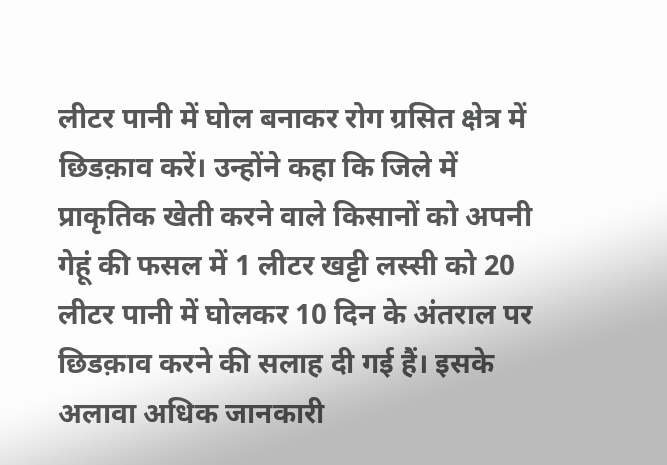लीटर पानी में घोल बनाकर रोग ग्रसित क्षेत्र में छिडक़ाव करें। उन्होंने कहा कि जिले में प्राकृतिक खेती करने वाले किसानों को अपनी गेहूं की फसल में 1 लीटर खट्टी लस्सी को 20 लीटर पानी में घोलकर 10 दिन के अंतराल पर छिडक़ाव करने की सलाह दी गई हैं। इसके अलावा अधिक जानकारी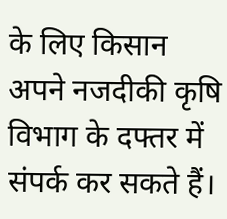के लिए किसान अपने नजदीकी कृषि विभाग के दफ्तर में संपर्क कर सकते हैं।